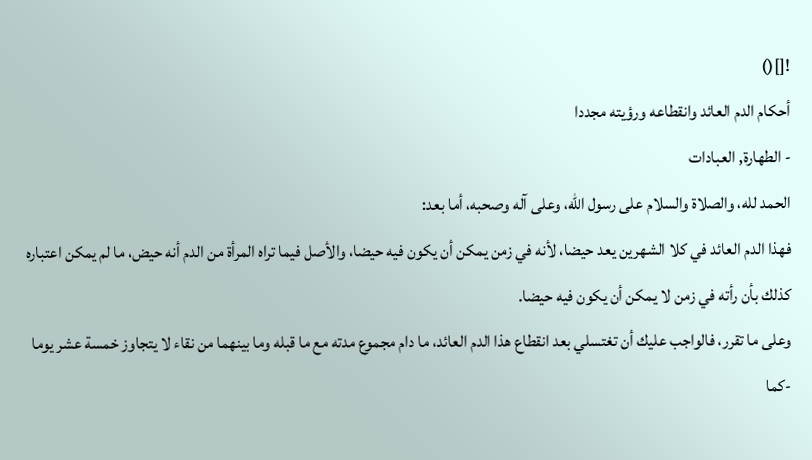![]()
أحكام الدم العائد وانقطاعه ورؤيته مجددا
- الطهارة, العبادات
الحمد لله، والصلاة والسلام على رسول الله، وعلى آله وصحبه، أما بعد:
فهذا الدم العائد في كلا الشهرين يعد حيضا، لأنه في زمن يمكن أن يكون فيه حيضا، والأصل فيما تراه المرأة من الدم أنه حيض، ما لم يمكن اعتباره كذلك بأن رأته في زمن لا يمكن أن يكون فيه حيضا.
وعلى ما تقرر، فالواجب عليك أن تغتسلي بعد انقطاع هذا الدم العائد، ما دام مجموع مدته مع ما قبله وما بينهما من نقاء لا يتجاوز خمسة عشر يوما -كما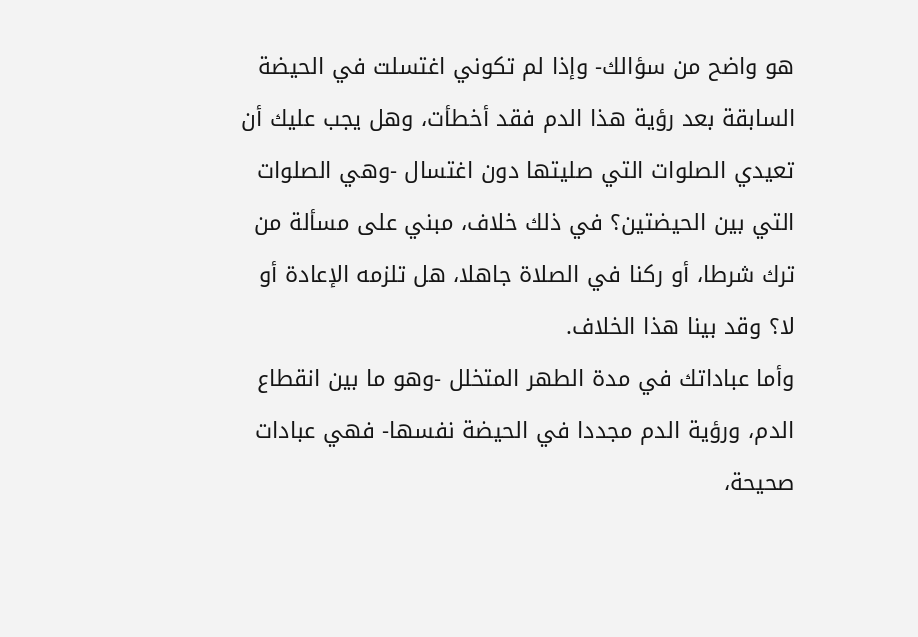هو واضح من سؤالك- وإذا لم تكوني اغتسلت في الحيضة السابقة بعد رؤية هذا الدم فقد أخطأت، وهل يجب عليك أن تعيدي الصلوات التي صليتها دون اغتسال -وهي الصلوات التي بين الحيضتين؟ في ذلك خلاف، مبني على مسألة من ترك شرطا، أو ركنا في الصلاة جاهلا، هل تلزمه الإعادة أو لا؟ وقد بينا هذا الخلاف.
وأما عباداتك في مدة الطهر المتخلل -وهو ما بين انقطاع الدم، ورؤية الدم مجددا في الحيضة نفسها- فهي عبادات صحيحة،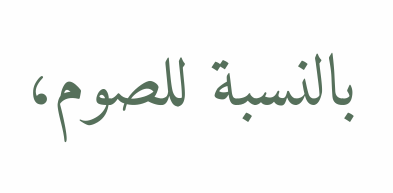بالنسبة للصوم،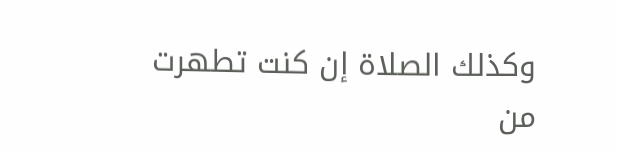وكذلك الصلاة إن كنت تطهرت من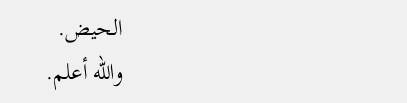الحيض.
والله أعلم.